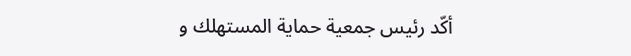أكّد رئيس جمعية حماية المستهلك و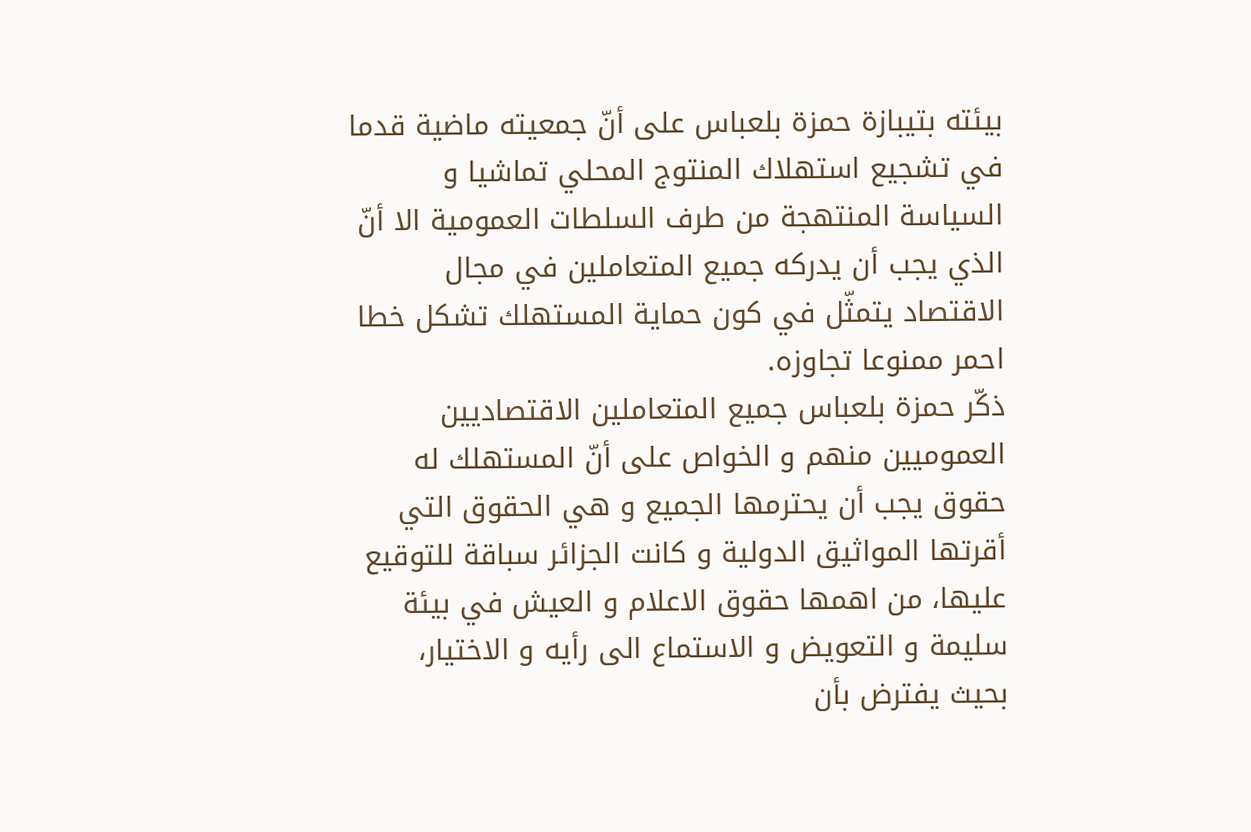بيئته بتيبازة حمزة بلعباس على أنّ جمعيته ماضية قدما في تشجيع استهلاك المنتوج المحلي تماشيا و السياسة المنتهجة من طرف السلطات العمومية الا أنّ الذي يجب أن يدركه جميع المتعاملين في مجال الاقتصاد يتمثّل في كون حماية المستهلك تشكل خطا احمر ممنوعا تجاوزه.
ذكّر حمزة بلعباس جميع المتعاملين الاقتصاديين العموميين منهم و الخواص على أنّ المستهلك له حقوق يجب أن يحترمها الجميع و هي الحقوق التي أقرتها المواثيق الدولية و كانت الجزائر سباقة للتوقيع عليها، من اهمها حقوق الاعلام و العيش في بيئة سليمة و التعويض و الاستماع الى رأيه و الاختيار، بحيث يفترض بأن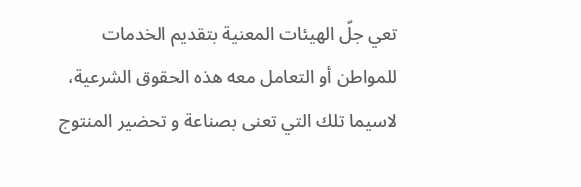تعي جلّ الهيئات المعنية بتقديم الخدمات للمواطن أو التعامل معه هذه الحقوق الشرعية، لاسيما تلك التي تعنى بصناعة و تحضير المنتوج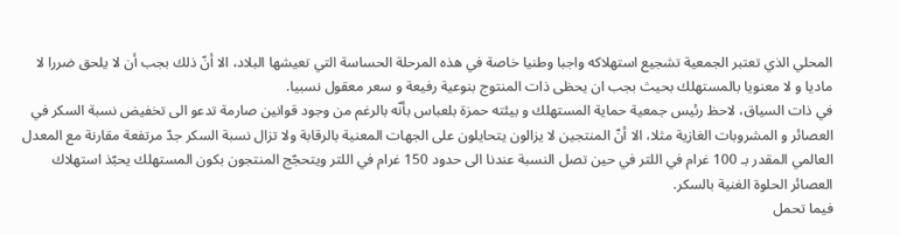المحلي الذي تعتبر الجمعية تشجيع استهلاكه واجبا وطنيا خاصة في هذه المرحلة الحساسة التي تعيشها البلاد، الا أنّ ذلك بجب أن لا يلحق ضررا لا ماديا و لا معنويا بالمستهلك بحيث بجب ان يحظى ذات المنتوج بنوعية رفيعة و سعر معقول نسبيا.
في ذات السياق، لاحظ رئيس جمعية حماية المستهلك و بيئته حمزة بلعباس بأنّه بالرغم من وجود قوانين صارمة تدعو الى تخفيض نسبة السكر في العصائر و المشروبات الغازية مثلا، الا أنّ المنتجين لا يزالون يتحايلون على الجهات المعنية بالرقابة ولا تزال نسبة السكر جدّ مرتفعة مقارنة مع المعدل العالمي المقدر بـ 100 غرام في اللتر في حين تصل النسبة عندنا الى حدود 150 غرام في اللتر ويتحجّج المنتجون بكون المستهلك يحبّذ استهلاك العصائر الحلوة الغنية بالسكر.
فيما تحمل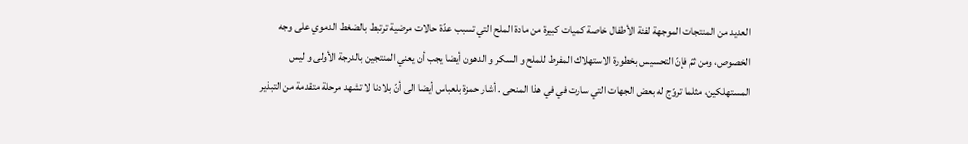العديد من المنتجات الموجهة لفئة الأطفال خاصة كميات كبيرة من مادة الملح التي تسبب عدّة حالات مرضية ترتبط بالضغط الدموي على وجه الخصوص، ومن ثمّ فإنّ التحسيس بخطورة الاستهلاك المفرط للملح و السكر و الدهون أيضا يجب أن يعني المنتجين بالدرجة الأولى و ليس المستهلكين، مثلما تروّج له بعض الجهات التي سارت في في هذا المنحى . أشار حمزة بلعباس أيضا الى أنّ بلادنا لا تشهد مرحلة متقدمة من التبذير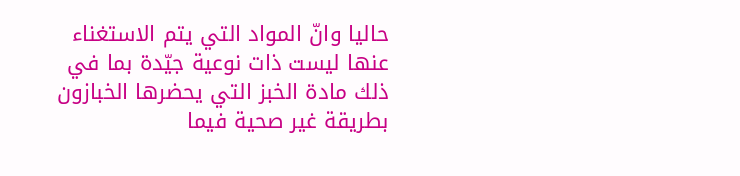حاليا وانّ المواد التي يتم الاستغناء عنها ليست ذات نوعية جيّدة بما في ذلك مادة الخبز التي يحضرها الخبازون بطريقة غير صحية فيما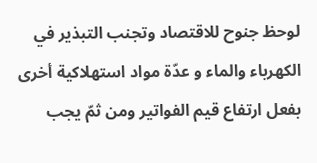لوحظ جنوح للاقتصاد وتجنب التبذير في الكهرباء والماء و عدّة مواد استهلاكية أخرى بفعل ارتفاع قيم الفواتير ومن ثمّ يجب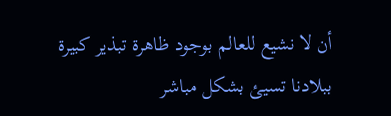أن لا نشيع للعالم بوجود ظاهرة تبذير كبيرة ببلادنا تسيئ بشكل مباشر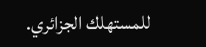للمستهلك الجزائري.